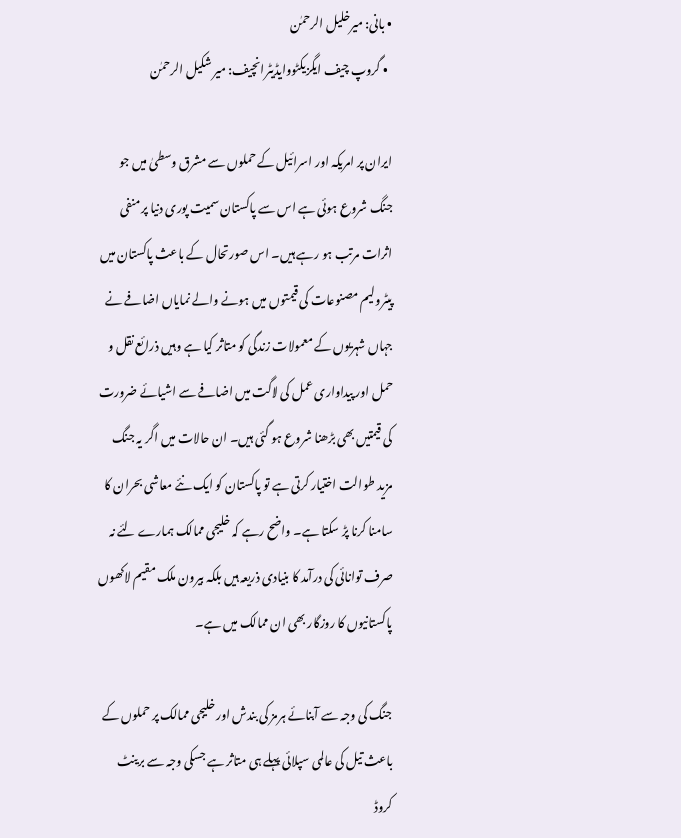• بانی: میرخلیل الرحمٰن
  • گروپ چیف ایگزیکٹووایڈیٹرانچیف: میر شکیل الرحمٰن

ایران پر امریکہ اور اسرائیل کے حملوں سے مشرق وسطیٰ میں جو جنگ شروع ہوئی ہے اس سے پاکستان سمیت پوری دنیا پر منفی اثرات مرتب ہو رہے ہیں۔ اس صورتحال کے باعث پاکستان میں پیٹرولیم مصنوعات کی قیمتوں میں ہونے والے نمایاں اضافے نے جہاں شہریوں کے معمولات زندگی کو متاثر کیا ہے وہیں ذرائع نقل و حمل اور پیداواری عمل کی لاگت میں اضافے سے اشیائے ضرورت کی قیمتیں بھی بڑھنا شروع ہو گئی ہیں۔ ان حالات میں اگر یہ جنگ مزید طوالت اختیار کرتی ہے تو پاکستان کو ایک نئے معاشی بحران کا سامنا کرنا پڑ سکتا ہے۔ واضح رہے کہ خلیجی ممالک ہمارے لئے نہ صرف توانائی کی درآمد کا بنیادی ذریعہ ہیں بلکہ بیرون ملک مقیم لاکھوں پاکستانیوں کا روزگار بھی ان ممالک میں ہے۔

جنگ کی وجہ سے آبنائے ہرمز کی بندش اور خلیجی ممالک پر حملوں کے باعث تیل کی عالمی سپلائی پہلے ہی متاثر ہے جسکی وجہ سے برینٹ کروڈ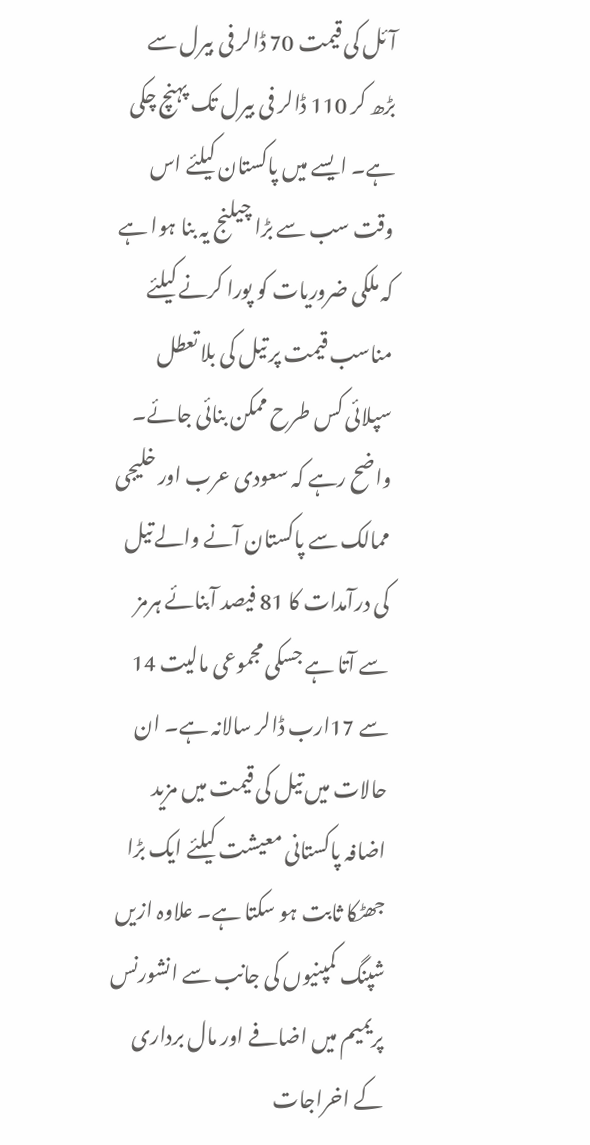آئل کی قیمت 70 ڈالر فی بیرل سے بڑھ کر 110 ڈالر فی بیرل تک پہنچ چکی ہے۔ ایسے میں پاکستان کیلئے اس وقت سب سے بڑا چیلنج یہ بنا ہوا ہے کہ ملکی ضروریات کو پورا کرنے کیلئے مناسب قیمت پر تیل کی بلا تعطل سپلائی کس طرح ممکن بنائی جائے۔ واضح رہے کہ سعودی عرب اور خلیجی ممالک سے پاکستان آنے والے تیل کی درآمدات کا 81 فیصد آبنائے ہرمز سے آتا ہے جسکی مجموعی مالیت 14 سے 17ارب ڈالر سالانہ ہے۔ ان حالات میں تیل کی قیمت میں مزید اضافہ پاکستانی معیشت کیلئے ایک بڑا جھٹکا ثابت ہو سکتا ہے۔ علاوہ ازیں شپنگ کمپنیوں کی جانب سے انشورنس پریمیم میں اضافے اور مال برداری کے اخراجات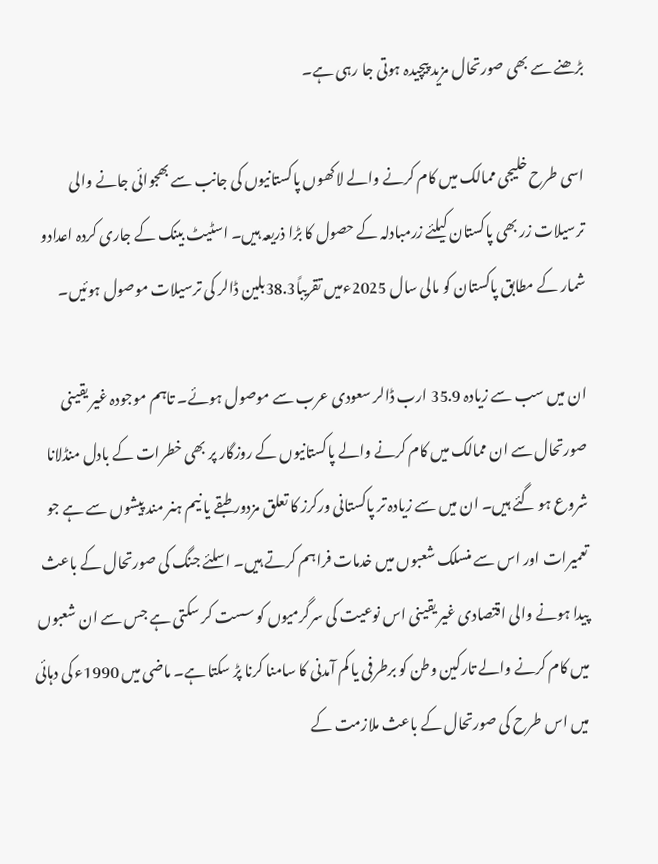بڑھنے سے بھی صورتحال مزید پیچیدہ ہوتی جا رہی ہے۔

اسی طرح خلیجی ممالک میں کام کرنے والے لاکھوں پاکستانیوں کی جانب سے بھجوائی جانے والی ترسیلات زر بھی پاکستان کیلئے زرمبادلہ کے حصول کا بڑا ذریعہ ہیں۔ اسٹیٹ بینک کے جاری کردہ اعدادو شمار کے مطابق پاکستان کو مالی سال 2025ءمیں تقریباً38.3بلین ڈالر کی ترسیلات موصول ہوئیں۔

ان میں سب سے زیادہ 35.9 ارب ڈالر سعودی عرب سے موصول ہوئے۔ تاہم موجودہ غیر یقینی صورتحال سے ان ممالک میں کام کرنے والے پاکستانیوں کے روزگار پر بھی خطرات کے بادل منڈلانا شروع ہو گئے ہیں۔ ان میں سے زیادہ تر پاکستانی ورکرز کا تعلق مزدور طبقے یا نیم ہنر مند پیشوں سے ہے جو تعمیرات اور اس سے منسلک شعبوں میں خدمات فراہم کرتے ہیں۔ اسلئے جنگ کی صورتحال کے باعث پیدا ہونے والی اقتصادی غیر یقینی اس نوعیت کی سرگرمیوں کو سست کر سکتی ہے جس سے ان شعبوں میں کام کرنے والے تارکین وطن کو برطرفی یا کم آمدنی کا سامنا کرنا پڑ سکتا ہے۔ ماضی میں 1990ء کی دہائی میں اس طرح کی صورتحال کے باعث ملازمت کے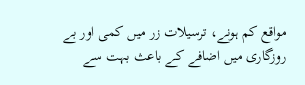مواقع کم ہونے، ترسیلات زر میں کمی اور بے روزگاری میں اضافے کے باعث بہت سے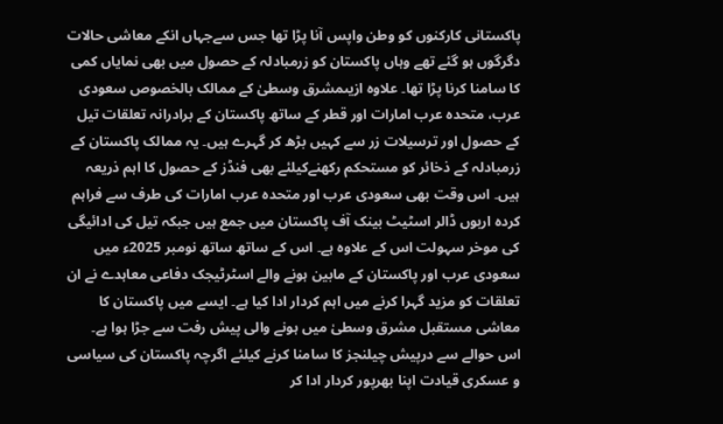پاکستانی کارکنوں کو وطن واپس آنا پڑا تھا جس سےجہاں انکے معاشی حالات دگرگوں ہو گئے تھے وہاں پاکستان کو زرمبادلہ کے حصول میں بھی نمایاں کمی کا سامنا کرنا پڑا تھا۔ علاوہ ازیںمشرق وسطیٰ کے ممالک بالخصوص سعودی عرب، متحدہ عرب امارات اور قطر کے ساتھ پاکستان کے برادرانہ تعلقات تیل کے حصول اور ترسیلات زر سے کہیں بڑھ کر گہرے ہیں۔ یہ ممالک پاکستان کے زرمبادلہ کے ذخائر کو مستحکم رکھنےکیلئے بھی فنڈز کے حصول کا اہم ذریعہ ہیں۔ اس وقت بھی سعودی عرب اور متحدہ عرب امارات کی طرف سے فراہم کردہ اربوں ڈالر اسٹیٹ بینک آف پاکستان میں جمع ہیں جبکہ تیل کی ادائیگی کی موخر سہولت اس کے علاوہ ہے۔ اس کے ساتھ ساتھ نومبر 2025ء میں سعودی عرب اور پاکستان کے مابین ہونے والے اسٹرٹیجک دفاعی معاہدے نے ان تعلقات کو مزید گہرا کرنے میں اہم کردار ادا کیا ہے۔ ایسے میں پاکستان کا معاشی مستقبل مشرق وسطیٰ میں ہونے والی پیش رفت سے جڑا ہوا ہے۔ اس حوالے سے درپیش چیلنجز کا سامنا کرنے کیلئے اگرچہ پاکستان کی سیاسی و عسکری قیادت اپنا بھرپور کردار ادا کر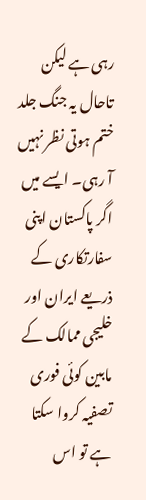رہی ہے لیکن تاحال یہ جنگ جلد ختم ہوتی نظر نہیں آ رہی۔ ایسے میں اگر پاکستان اپنی سفارتکاری کے ذریعے ایران اور خلیجی ممالک کے مابین کوئی فوری تصفیہ کروا سکتا ہے تو اس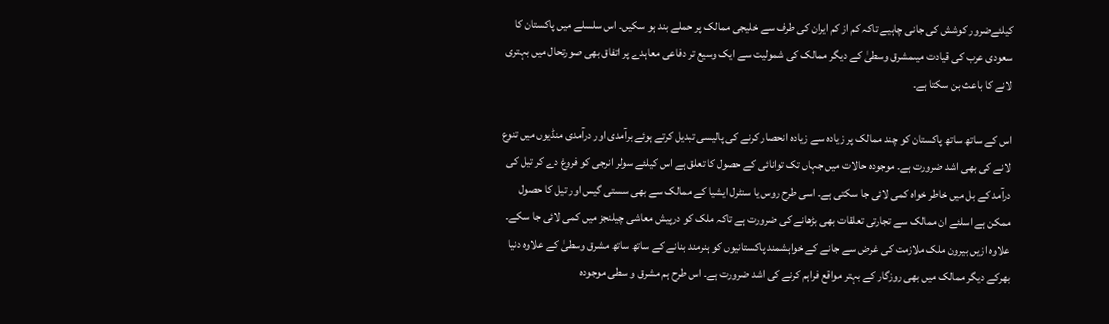کیلئےضرور کوشش کی جانی چاہیے تاکہ کم از کم ایران کی طرف سے خلیجی ممالک پر حملے بند ہو سکیں۔ اس سلسلے میں پاکستان کا سعودی عرب کی قیادت میںمشرق وسطیٰ کے دیگر ممالک کی شمولیت سے ایک وسیع تر دفاعی معاہدے پر اتفاق بھی صورتحال میں بہتری لانے کا باعث بن سکتا ہے۔

اس کے ساتھ ساتھ پاکستان کو چند ممالک پر زیادہ سے زیادہ انحصار کرنے کی پالیسی تبدیل کرتے ہوئے برآمدی اور درآمدی منڈیوں میں تنوع لانے کی بھی اشد ضرورت ہے۔ موجودہ حالات میں جہاں تک توانائی کے حصول کا تعلق ہے اس کیلئے سولر انرجی کو فروغ دے کر تیل کی درآمد کے بل میں خاطر خواہ کمی لائی جا سکتی ہے۔ اسی طرح روس یا سنٹرل ایشیا کے ممالک سے بھی سستی گیس اور تیل کا حصول ممکن ہے اسلئے ان ممالک سے تجارتی تعلقات بھی بڑھانے کی ضرورت ہے تاکہ ملک کو درپیش معاشی چیلنجز میں کمی لائی جا سکے۔ علاوہ ازیں بیرون ملک ملازمت کی غرض سے جانے کے خواہشمند پاکستانیوں کو ہنرمند بنانے کے ساتھ ساتھ مشرق وسطیٰ کے علاوہ دنیا بھرکے دیگر ممالک میں بھی روزگار کے بہتر مواقع فراہم کرنے کی اشد ضرورت ہے۔ اس طرح ہم مشرق و سطی موجودہ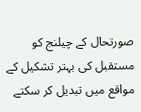صورتحال کے چیلنج کو مستقبل کی بہتر تشکیل کے مواقع میں تبدیل کر سکتے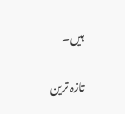ہیں۔

تازہ ترین